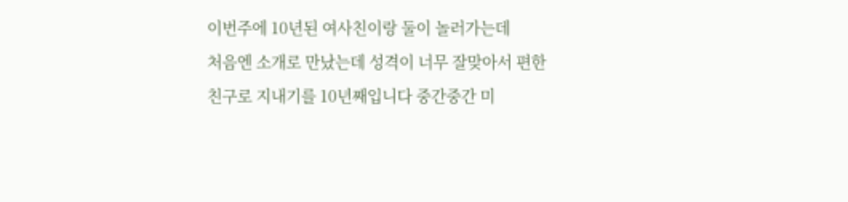이번주에 10년된 여사친이랑 둘이 놀러가는데
처음엔 소개로 만났는데 성격이 너무 잘맞아서 편한친구로 지내기를 10년째입니다 중간중간 미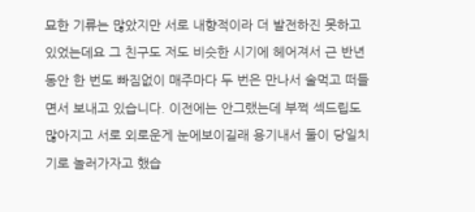묘한 기류는 많았지만 서로 내향적이라 더 발전하진 못하고 있었는데요 그 친구도 저도 비슷한 시기에 헤어져서 근 반년동안 한 번도 빠짐없이 매주마다 두 번은 만나서 술먹고 떠들면서 보내고 있습니다. 이전에는 안그랬는데 부쩍 섹드립도 많아지고 서로 외로운게 눈에보이길래 용기내서 둘이 당일치기로 놀러가자고 했습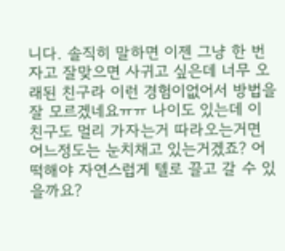니다. 솔직히 말하면 이젠 그냥 한 번 자고 잘맞으면 사귀고 싶은데 너무 오래된 친구라 이런 경험이없어서 방법을 잘 모르겠네요ㅠㅠ 나이도 있는데 이 친구도 멀리 가자는거 따라오는거면 어느정도는 눈치채고 있는거겠죠? 어떡해야 자연스럽게 텔로 끌고 갈 수 있을까요?